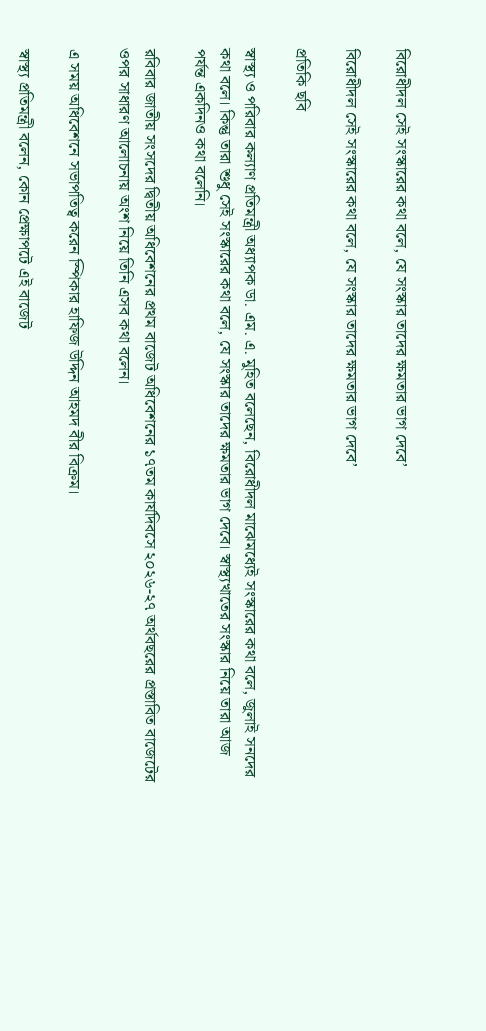বিরোধীদল সেই সংস্কারের কথা বলে, যে সংস্কার তাদের ক্ষমতার ভাগ দেবে’

বিরোধীদল সেই সংস্কারের কথা বলে, যে সংস্কার তাদের ক্ষমতার ভাগ দেবে’

প্রতিকি ছবি

স্বাস্থ্য ও পরিবার কল্যাণ প্রতিমন্ত্রী অধ্যাপক ডা. এম. এ. মুহিত বলেছেন, বিরোধীদল মাঝেমধ্যেই সংস্কারের কথা বলে, জুলাই সনদের কথা বলে। কিন্তু তারা শুধু সেই সংস্কারের কথা বলে, যে সংস্কার তাদের ক্ষমতার ভাগ দেবে। স্বাস্থ্যখাতের সংস্কার নিয়ে তারা আজ পর্যন্ত একদিনও কথা বলেনি।

রবিবার জাতীয় সংসদের দ্বিতীয় অধিবেশনের প্রথম বাজেট অধিবেশনের ১৭তম কার্যদিবসে ২০২৬-২৭ অর্থবছরের প্রস্তাবিত বাজেটের ওপর সাধারণ আলোচনায় অংশ নিয়ে তিনি এসব কথা বলেন।

এ সময় অধিবেশনে সভাপতিত্ব করেন স্পিকার হাফিজ উদ্দিন আহমদ বীর বিক্রম।

স্বাস্থ্য প্রতিমন্ত্রী বলেন, কোন প্রেক্ষাপটে এই বাজেট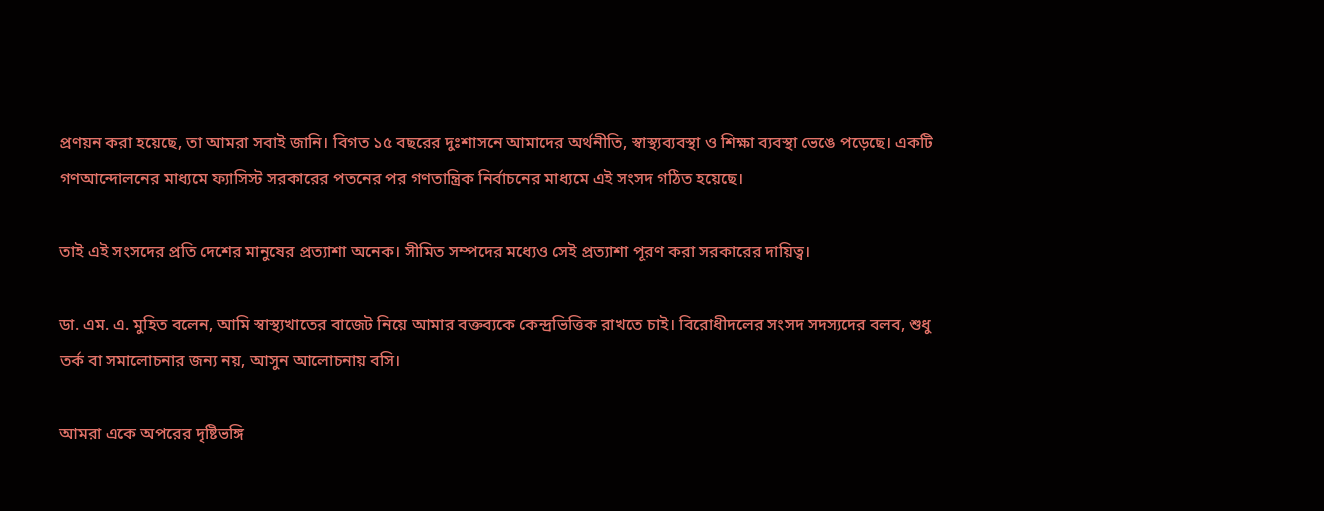প্রণয়ন করা হয়েছে, তা আমরা সবাই জানি। বিগত ১৫ বছরের দুঃশাসনে আমাদের অর্থনীতি, স্বাস্থ্যব্যবস্থা ও শিক্ষা ব্যবস্থা ভেঙে পড়েছে। একটি গণআন্দোলনের মাধ্যমে ফ্যাসিস্ট সরকারের পতনের পর গণতান্ত্রিক নির্বাচনের মাধ্যমে এই সংসদ গঠিত হয়েছে।

তাই এই সংসদের প্রতি দেশের মানুষের প্রত্যাশা অনেক। সীমিত সম্পদের মধ্যেও সেই প্রত্যাশা পূরণ করা সরকারের দায়িত্ব।

ডা. এম. এ. মুহিত বলেন, আমি স্বাস্থ্যখাতের বাজেট নিয়ে আমার বক্তব্যকে কেন্দ্রভিত্তিক রাখতে চাই। বিরোধীদলের সংসদ সদস্যদের বলব, শুধু তর্ক বা সমালোচনার জন্য নয়, আসুন আলোচনায় বসি।

আমরা একে অপরের দৃষ্টিভঙ্গি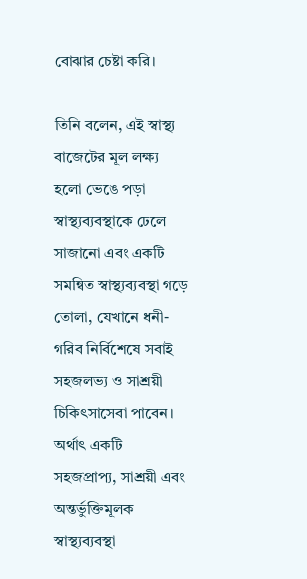বোঝার চেষ্টা করি।

তিনি বলেন, এই স্বাস্থ্য বাজেটের মূল লক্ষ্য হলো ভেঙে পড়া স্বাস্থ্যব্যবস্থাকে ঢেলে সাজানো এবং একটি সমন্বিত স্বাস্থ্যব্যবস্থা গড়ে তোলা, যেখানে ধনী-গরিব নির্বিশেষে সবাই সহজলভ্য ও সাশ্রয়ী চিকিৎসাসেবা পাবেন। অর্থাৎ একটি সহজপ্রাপ্য, সাশ্রয়ী এবং অন্তর্ভুক্তিমূলক স্বাস্থ্যব্যবস্থা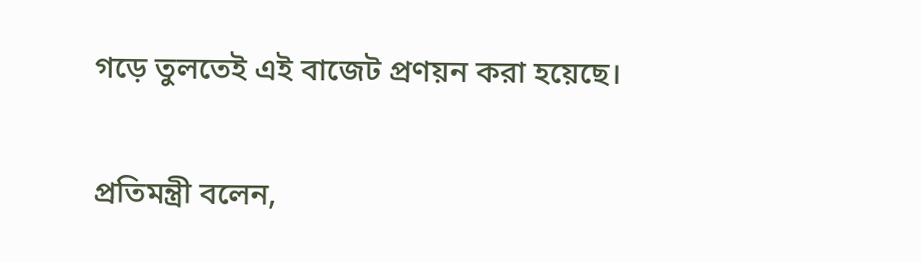গড়ে তুলতেই এই বাজেট প্রণয়ন করা হয়েছে।

প্রতিমন্ত্রী বলেন,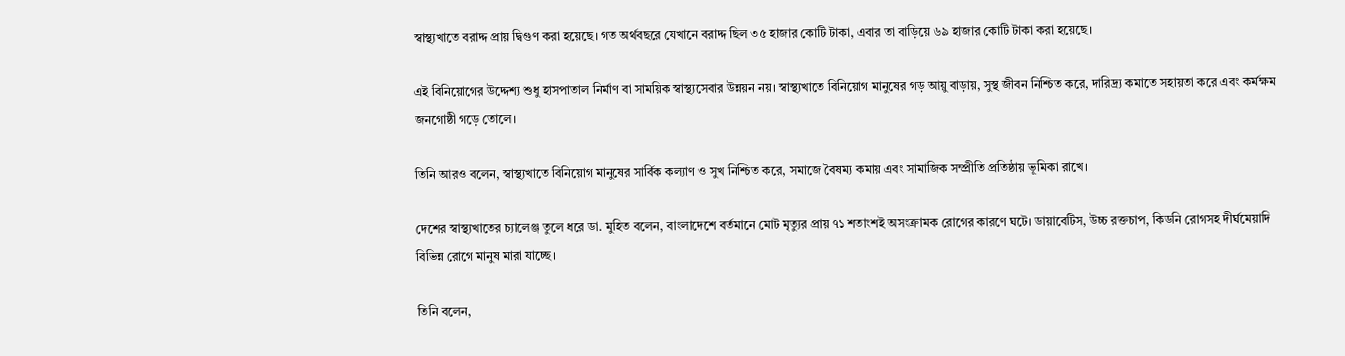স্বাস্থ্যখাতে বরাদ্দ প্রায় দ্বিগুণ করা হয়েছে। গত অর্থবছরে যেখানে বরাদ্দ ছিল ৩৫ হাজার কোটি টাকা, এবার তা বাড়িয়ে ৬৯ হাজার কোটি টাকা করা হয়েছে।

এই বিনিয়োগের উদ্দেশ্য শুধু হাসপাতাল নির্মাণ বা সাময়িক স্বাস্থ্যসেবার উন্নয়ন নয়। স্বাস্থ্যখাতে বিনিয়োগ মানুষের গড় আয়ু বাড়ায়, সুস্থ জীবন নিশ্চিত করে, দারিদ্র্য কমাতে সহায়তা করে এবং কর্মক্ষম জনগোষ্ঠী গড়ে তোলে।

তিনি আরও বলেন, স্বাস্থ্যখাতে বিনিয়োগ মানুষের সার্বিক কল্যাণ ও সুখ নিশ্চিত করে, সমাজে বৈষম্য কমায় এবং সামাজিক সম্প্রীতি প্রতিষ্ঠায় ভূমিকা রাখে।

দেশের স্বাস্থ্যখাতের চ্যালেঞ্জ তুলে ধরে ডা. মুহিত বলেন, বাংলাদেশে বর্তমানে মোট মৃত্যুর প্রায় ৭১ শতাংশই অসংক্রামক রোগের কারণে ঘটে। ডায়াবেটিস, উচ্চ রক্তচাপ, কিডনি রোগসহ দীর্ঘমেয়াদি বিভিন্ন রোগে মানুষ মারা যাচ্ছে।

তিনি বলেন,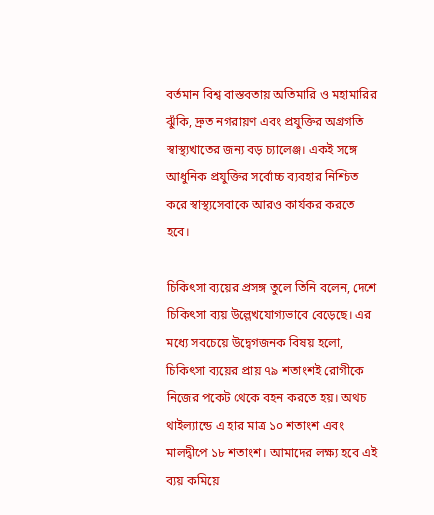বর্তমান বিশ্ব বাস্তবতায় অতিমারি ও মহামারির ঝুঁকি, দ্রুত নগরায়ণ এবং প্রযুক্তির অগ্রগতি স্বাস্থ্যখাতের জন্য বড় চ্যালেঞ্জ। একই সঙ্গে আধুনিক প্রযুক্তির সর্বোচ্চ ব্যবহার নিশ্চিত করে স্বাস্থ্যসেবাকে আরও কার্যকর করতে হবে।

চিকিৎসা ব্যয়ের প্রসঙ্গ তুলে তিনি বলেন, দেশে চিকিৎসা ব্যয় উল্লেখযোগ্যভাবে বেড়েছে। এর মধ্যে সবচেয়ে উদ্বেগজনক বিষয় হলো, চিকিৎসা ব্যয়ের প্রায় ৭৯ শতাংশই রোগীকে নিজের পকেট থেকে বহন করতে হয়। অথচ থাইল্যান্ডে এ হার মাত্র ১০ শতাংশ এবং মালদ্বীপে ১৮ শতাংশ। আমাদের লক্ষ্য হবে এই ব্যয় কমিয়ে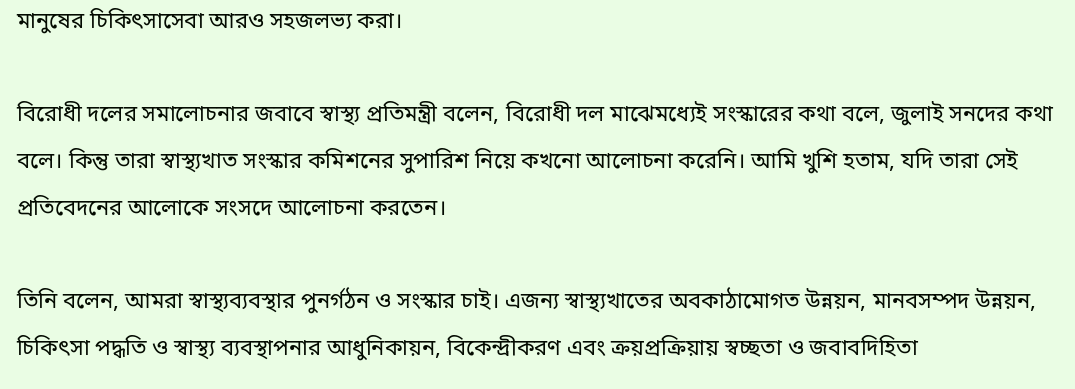মানুষের চিকিৎসাসেবা আরও সহজলভ্য করা।

বিরোধী দলের সমালোচনার জবাবে স্বাস্থ্য প্রতিমন্ত্রী বলেন, বিরোধী দল মাঝেমধ্যেই সংস্কারের কথা বলে, জুলাই সনদের কথা বলে। কিন্তু তারা স্বাস্থ্যখাত সংস্কার কমিশনের সুপারিশ নিয়ে কখনো আলোচনা করেনি। আমি খুশি হতাম, যদি তারা সেই প্রতিবেদনের আলোকে সংসদে আলোচনা করতেন।

তিনি বলেন, আমরা স্বাস্থ্যব্যবস্থার পুনর্গঠন ও সংস্কার চাই। এজন্য স্বাস্থ্যখাতের অবকাঠামোগত উন্নয়ন, মানবসম্পদ উন্নয়ন, চিকিৎসা পদ্ধতি ও স্বাস্থ্য ব্যবস্থাপনার আধুনিকায়ন, বিকেন্দ্রীকরণ এবং ক্রয়প্রক্রিয়ায় স্বচ্ছতা ও জবাবদিহিতা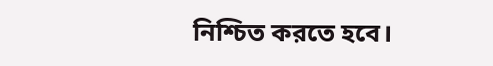নিশ্চিত করতে হবে।